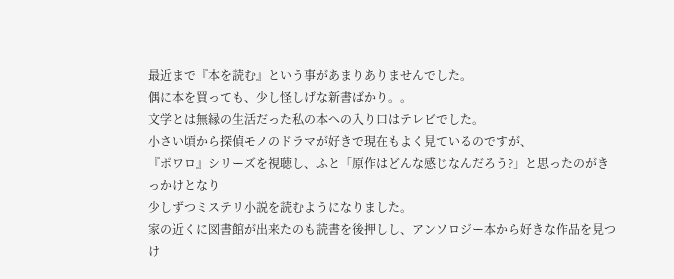最近まで『本を読む』という事があまりありませんでした。
偶に本を買っても、少し怪しげな新書ばかり。。
文学とは無縁の生活だった私の本への入り口はテレビでした。
小さい頃から探偵モノのドラマが好きで現在もよく見ているのですが、
『ポワロ』シリーズを視聴し、ふと「原作はどんな感じなんだろう?」と思ったのがきっかけとなり
少しずつミステリ小説を読むようになりました。
家の近くに図書館が出来たのも読書を後押しし、アンソロジー本から好きな作品を見つけ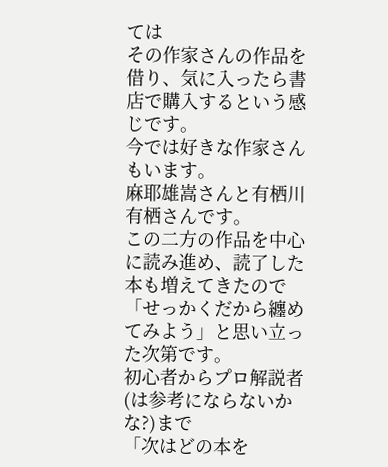ては
その作家さんの作品を借り、気に入ったら書店で購入するという感じです。
今では好きな作家さんもいます。
麻耶雄嵩さんと有栖川有栖さんです。
この二方の作品を中心に読み進め、読了した本も増えてきたので
「せっかくだから纏めてみよう」と思い立った次第です。
初心者からプロ解説者(は参考にならないかな?)まで
「次はどの本を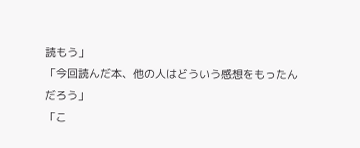読もう」
「今回読んだ本、他の人はどういう感想をもったんだろう」
「こ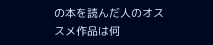の本を読んだ人のオススメ作品は何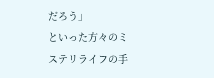だろう」
といった方々のミステリライフの手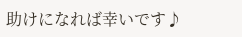助けになれば幸いです♪